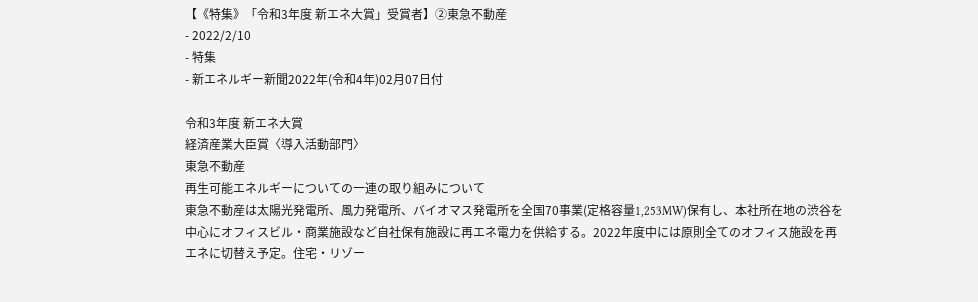【《特集》「令和3年度 新エネ大賞」受賞者】②東急不動産
- 2022/2/10
- 特集
- 新エネルギー新聞2022年(令和4年)02月07日付

令和3年度 新エネ大賞
経済産業大臣賞〈導入活動部門〉
東急不動産
再生可能エネルギーについての一連の取り組みについて
東急不動産は太陽光発電所、風力発電所、バイオマス発電所を全国70事業(定格容量1,253MW)保有し、本社所在地の渋谷を中心にオフィスビル・商業施設など自社保有施設に再エネ電力を供給する。2022年度中には原則全てのオフィス施設を再エネに切替え予定。住宅・リゾー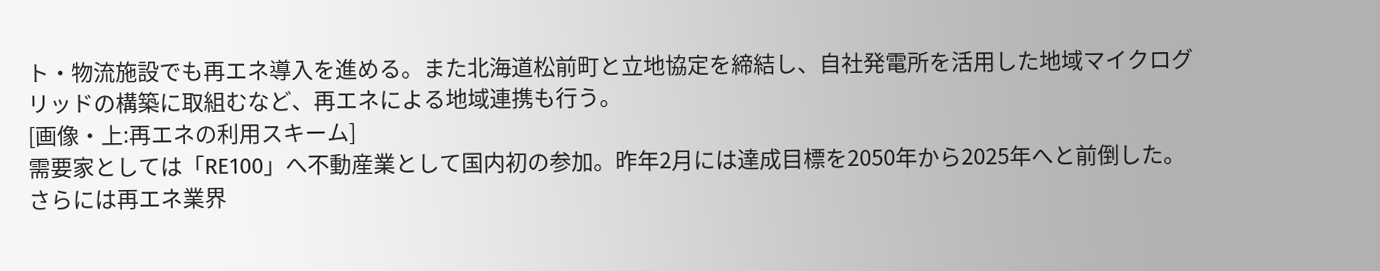ト・物流施設でも再エネ導入を進める。また北海道松前町と立地協定を締結し、自社発電所を活用した地域マイクログリッドの構築に取組むなど、再エネによる地域連携も行う。
[画像・上:再エネの利用スキーム]
需要家としては「RE100」へ不動産業として国内初の参加。昨年2月には達成目標を2050年から2025年へと前倒した。さらには再エネ業界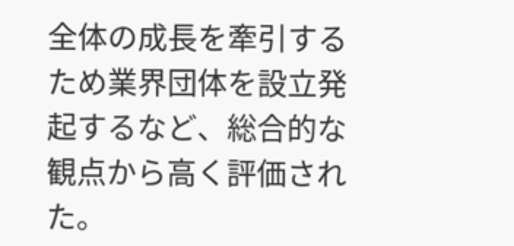全体の成長を牽引するため業界団体を設立発起するなど、総合的な観点から高く評価された。